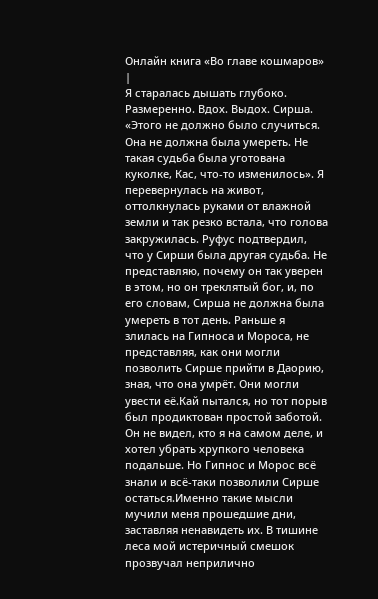Онлайн книга «Во главе кошмаров»
|
Я старалась дышать глубоко. Размеренно. Вдох. Выдох. Сирша. «Этого не должно было случиться. Она не должна была умереть. Не такая судьба была уготована куколке, Кас, что-то изменилось». Я перевернулась на живот, оттолкнулась руками от влажной земли и так резко встала, что голова закружилась. Руфус подтвердил, что у Сирши была другая судьба. Не представляю, почему он так уверен в этом, но он треклятый бог, и, по его словам, Сирша не должна была умереть в тот день. Раньше я злилась на Гипноса и Мороса, не представляя, как они могли позволить Сирше прийти в Даорию, зная, что она умрёт. Они могли увести её.Кай пытался, но тот порыв был продиктован простой заботой. Он не видел, кто я на самом деле, и хотел убрать хрупкого человека подальше. Но Гипнос и Морос всё знали и всё-таки позволили Сирше остаться.Именно такие мысли мучили меня прошедшие дни, заставляя ненавидеть их. В тишине леса мой истеричный смешок прозвучал неприлично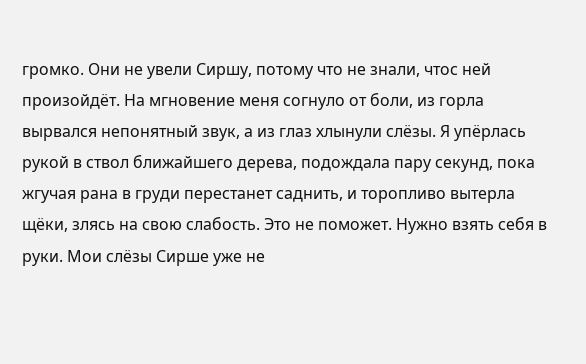громко. Они не увели Сиршу, потому что не знали, чтос ней произойдёт. На мгновение меня согнуло от боли, из горла вырвался непонятный звук, а из глаз хлынули слёзы. Я упёрлась рукой в ствол ближайшего дерева, подождала пару секунд, пока жгучая рана в груди перестанет саднить, и торопливо вытерла щёки, злясь на свою слабость. Это не поможет. Нужно взять себя в руки. Мои слёзы Сирше уже не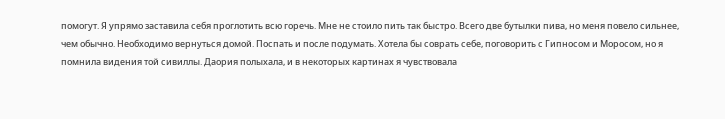помогут. Я упрямо заставила себя проглотить всю горечь. Мне не стоило пить так быстро. Всего две бутылки пива, но меня повело сильнее, чем обычно. Необходимо вернуться домой. Поспать и после подумать. Хотела бы соврать себе, поговорить с Гипносом и Моросом, но я помнила видения той сивиллы. Даория полыхала, и в некоторых картинах я чувствовала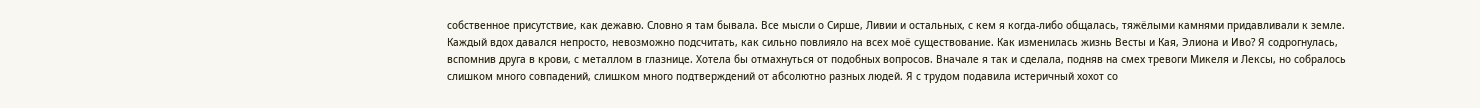собственное присутствие, как дежавю. Словно я там бывала. Все мысли о Сирше, Ливии и остальных, с кем я когда-либо общалась, тяжёлыми камнями придавливали к земле. Каждый вдох давался непросто, невозможно подсчитать, как сильно повлияло на всех моё существование. Как изменилась жизнь Весты и Кая, Элиона и Иво? Я содрогнулась, вспомнив друга в крови, с металлом в глазнице. Хотела бы отмахнуться от подобных вопросов. Вначале я так и сделала, подняв на смех тревоги Микеля и Лексы, но собралось слишком много совпадений, слишком много подтверждений от абсолютно разных людей. Я с трудом подавила истеричный хохот со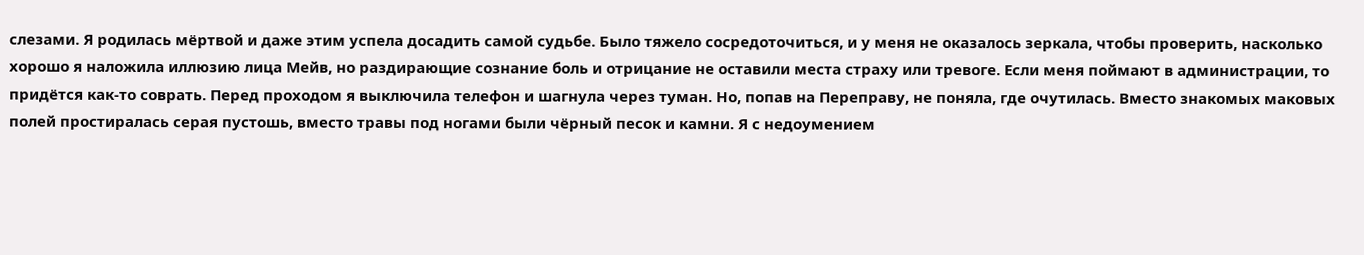слезами. Я родилась мёртвой и даже этим успела досадить самой судьбе. Было тяжело сосредоточиться, и у меня не оказалось зеркала, чтобы проверить, насколько хорошо я наложила иллюзию лица Мейв, но раздирающие сознание боль и отрицание не оставили места страху или тревоге. Если меня поймают в администрации, то придётся как-то соврать. Перед проходом я выключила телефон и шагнула через туман. Но, попав на Переправу, не поняла, где очутилась. Вместо знакомых маковых полей простиралась серая пустошь, вместо травы под ногами были чёрный песок и камни. Я с недоумением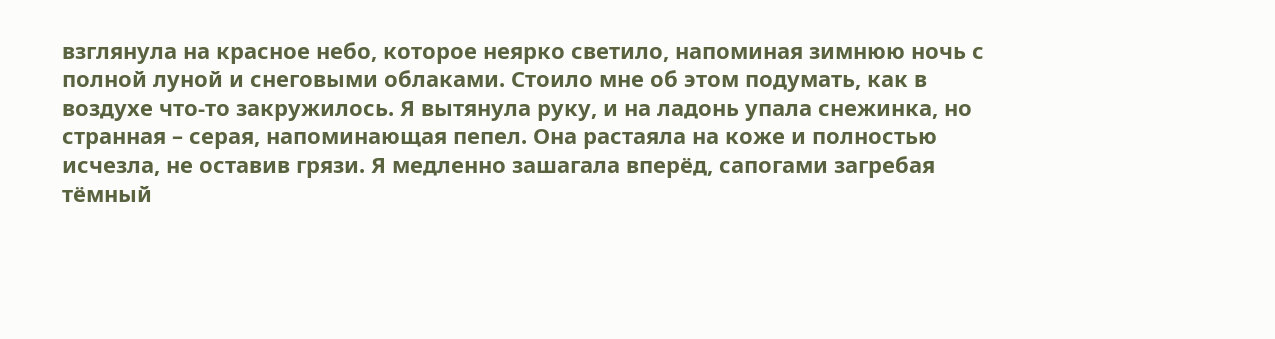взглянула на красное небо, которое неярко светило, напоминая зимнюю ночь с полной луной и снеговыми облаками. Стоило мне об этом подумать, как в воздухе что-то закружилось. Я вытянула руку, и на ладонь упала снежинка, но странная – серая, напоминающая пепел. Она растаяла на коже и полностью исчезла, не оставив грязи. Я медленно зашагала вперёд, сапогами загребая тёмный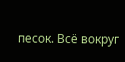песок. Всё вокруг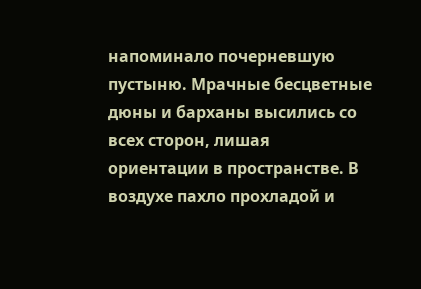напоминало почерневшую пустыню. Мрачные бесцветные дюны и барханы высились со всех сторон, лишая ориентации в пространстве. В воздухе пахло прохладой и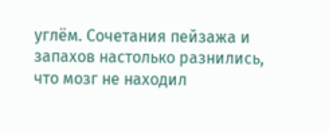углём. Сочетания пейзажа и запахов настолько разнились, что мозг не находил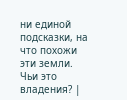ни единой подсказки, на что похожи эти земли. Чьи это владения? |